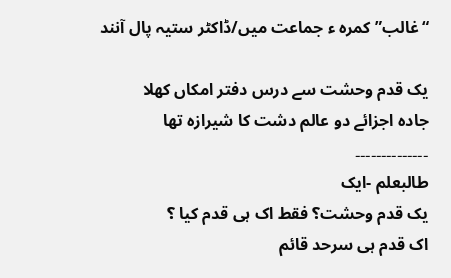“غالب” کمرہ ء جماعت میں/ڈاکٹر ستیہ پال آنند

یک قدم وحشت سے درس دفتر امکاں کھلا
جادہ اجزائے دو عالم دشت کا شیرازہ تھا
۔۔۔۔۔۔۔۔۔۔۔۔۔۔
طالبعلم -ایک
یک قدم وحشت؟ فقط اک ہی قدم کیا ؟
اک قدم ہی سرحد قائم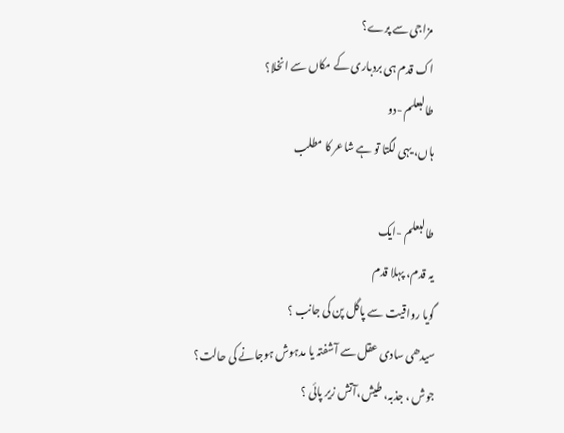مزاجی سے پرے؟
اک قدم ہی بردباری کے مکاں سے انخلا؟
طالبعلم -دو
ہاں، یہی لگتا تو ہے شاعر کا مطلب

طالبعلم -ایک
یہ قدم، پہلا قدم
گویا رواقیت سے پاگل پن کی جانب ؟
سیدھی سادی عقل سے آشفتہ یا مدہوش ہوجانے کی حالت؟
جوش ، جذبہ، طیش،آتش زیر پائی ؟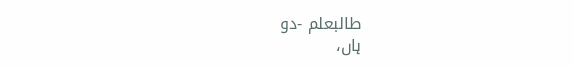طالبعلم -دو
ہاں،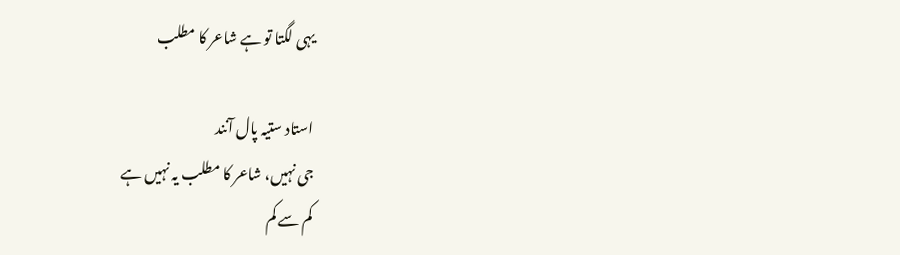یہی لگتا تو ہے شاعر کا مطلب

استاد ستیہ پال آنند
جی نہیں، شاعر کا مطلب یہ نہیں ہے
کم سے کم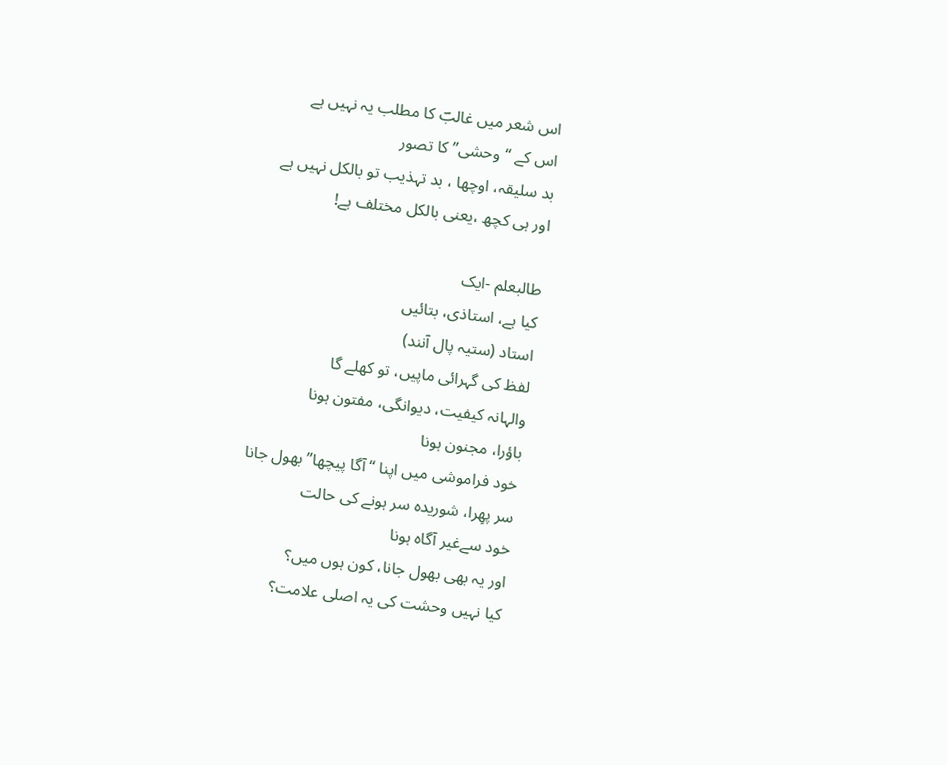اس شعر میں غالبؔ کا مطلب یہ نہیں ہے
اس کے “وحشی” کا تصور
بد سلیقہ، اوچھا ، بد تہذیب تو بالکل نہیں ہے
اور ہی کچھ ،یعنی بالکل مختلف ہے!

طالبعلم -ایک
کیا ہے، استاذی، بتائیں
استاد (ستیہ پال آنند)
لفظ کی گہرائی ماپیں، تو کھلے گا
والہانہ کیفیت، دیوانگی، مفتون ہونا
باؤرا، مجنون ہونا
خود فراموشی میں اپنا “آگا پیچھا” بھول جانا
سر پھِرا، شوریدہ سر ہونے کی حالت
خود سےغیر آگاہ ہونا
اور یہ بھی بھول جانا، کون ہوں میں؟
کیا نہیں وحشت کی یہ اصلی علامت؟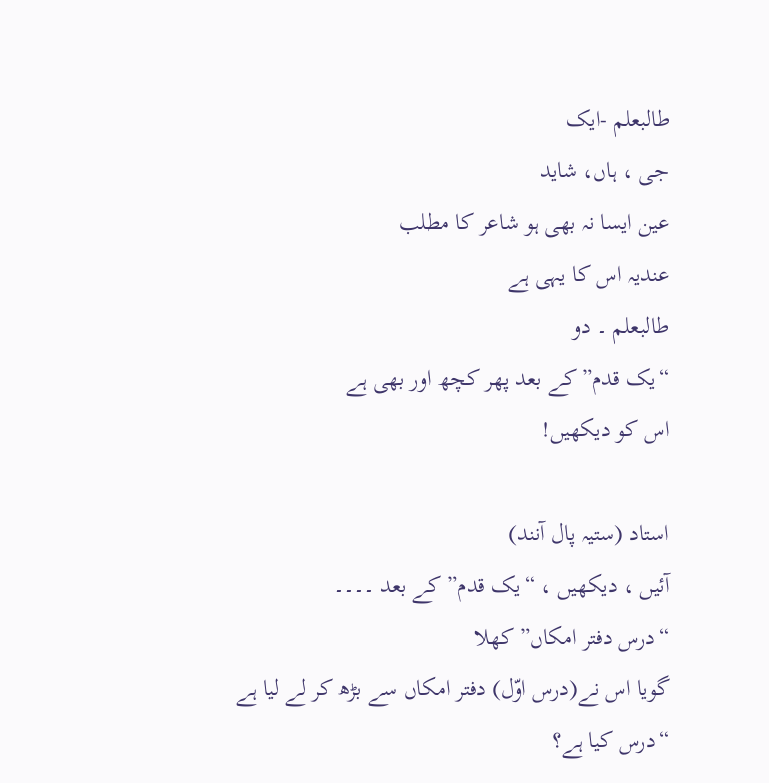طالبعلم -ایک
جی ، ہاں، شاید
عین ایسا نہ بھی ہو شاعر کا مطلب
عندیہ اس کا یہی ہے
طالبعلم ۔ دو
“یک قدم”کے بعد پھر کچھ اور بھی ہے
اس کو دیکھیں!

استاد (ستیہ پال آنند)
آئیں ، دیکھیں ، “یک قدم” کے بعد ۔۔۔۔
“درس دفتر امکاں” کھلا
گویا اس نے(درس اوّل) دفتر امکاں سے بڑھ کر لے لیا ہے
“درس کیا ہے؟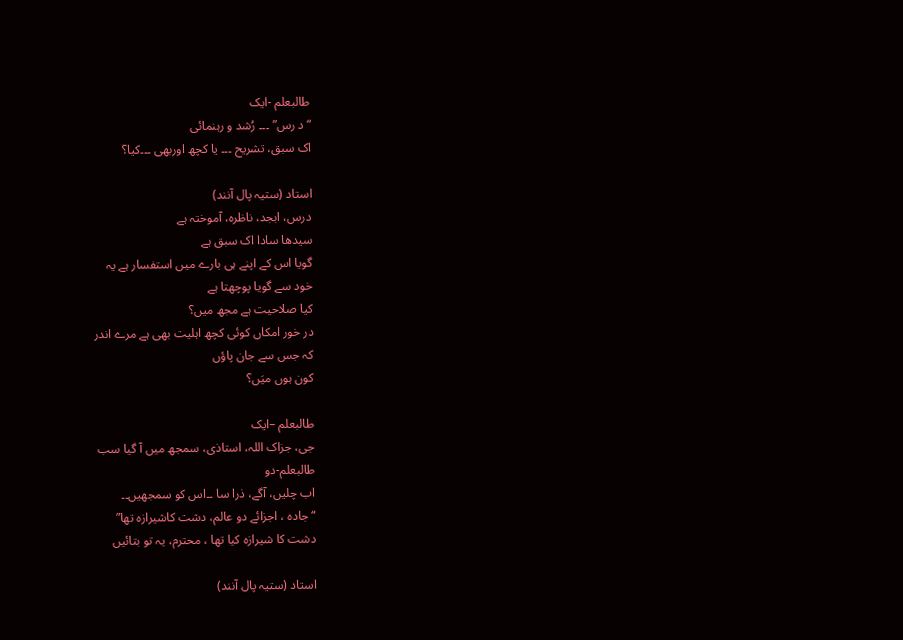طالبعلم -ایک
“د رس” ۔۔۔ رُشد و رہنمائی
اک سبق، تشریح ۔۔۔ یا کچھ اوربھی ۔۔۔کیا؟

استاد (ستیہ پال آنند)
درس، ابجد، ناظرہ، آموختہ ہے
سیدھا سادا اک سبق ہے
گویا اس کے اپنے ہی بارے میں استفسار ہے یہ
خود سے گویا پوچھتا ہے
کیا صلاحیت ہے مجھ میں؟
در خور امکاں کوئی کچھ اہلیت بھی ہے مرے اندر
کہ جس سے جان پاؤں
کون ہوں میَں؟

طالبعلم –ایک
جی، جزاک اللہ، استاذی، سمجھ میں آ گیا سب
طالبعلم-دو
اب چلیں، آگے، ذرا سا ۔۔اس کو سمجھیں۔۔
“جادہ ، اجزائے دو عالم، دشت کاشیرازہ تھا”
دشت کا شیرازہ کیا تھا ، محترم، یہ تو بتائیں

استاد (ستیہ پال آنند)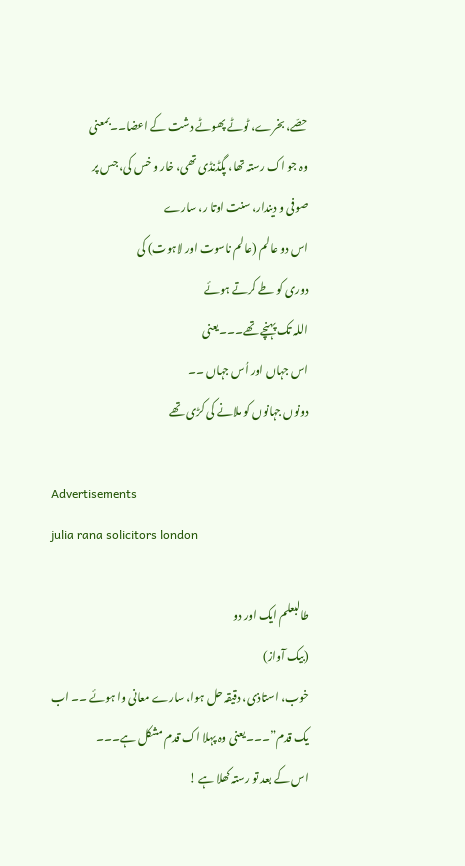حصّے، بخرے، ٹوٹے پھوٹے دشت کے اعضا۔۔بمعنی
وہ جو اک رستہ تھا، پگڈنڈی تھی، خار و خس کی، جس پر
صوفی و دیندار، سنت اوتا ر، سارے
اس دو عالم (عالم ناسوت اور لاہوت) کی
دوری کو طے کرتے ہوئے
اللہ تک پہنچے تھے۔۔۔یعنی
اس جہاں اور اُس جہاں ۔۔
دونوں جہانوں کو ملانے کی کڑی تھے

Advertisements
julia rana solicitors london

طالبعلم ایک اور دو
(بیک آواز)
خوب، استاذی، دقیقہ حل ہوا، سارے معانی وا ہوئے ۔۔ اب
یک قدم”۔۔۔یعنی وہ پہلا اک قدم مشکل ہے۔۔۔
اس کے بعد تو رستہ کھلا ہے !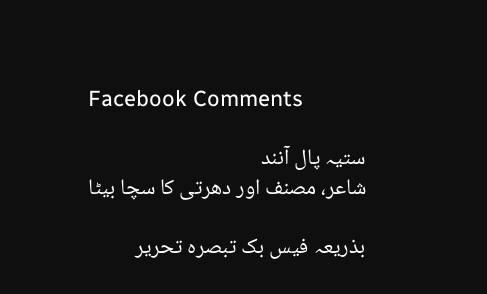Facebook Comments

ستیہ پال آنند
شاعر، مصنف اور دھرتی کا سچا بیٹا

بذریعہ فیس بک تبصرہ تحریر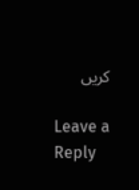کریں

Leave a Reply